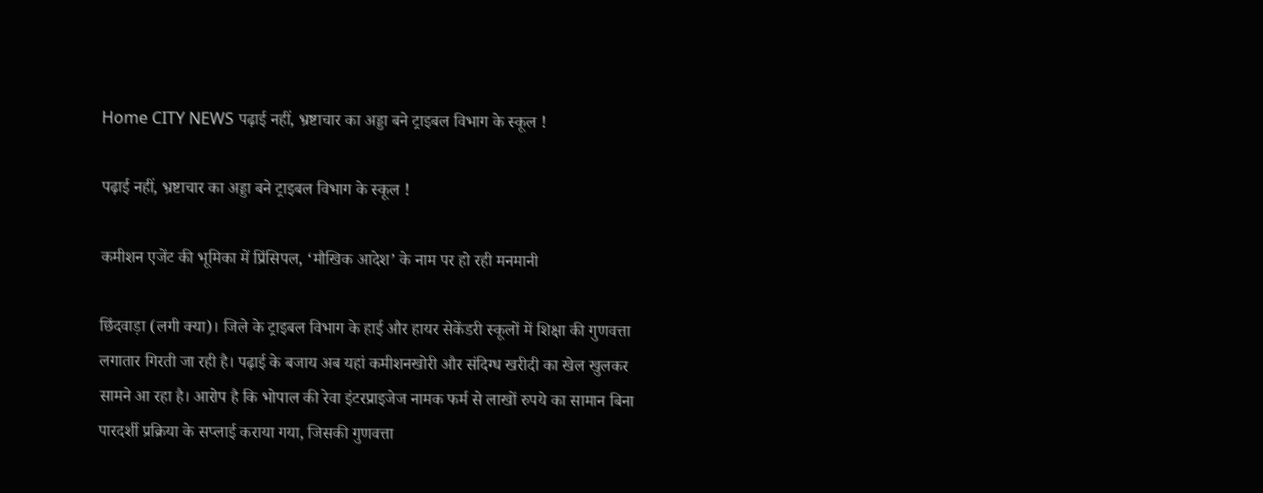Home CITY NEWS पढ़ाई नहीं, भ्रष्टाचार का अड्डा बने ट्राइबल विभाग के स्कूल !

पढ़ाई नहीं, भ्रष्टाचार का अड्डा बने ट्राइबल विभाग के स्कूल !

कमीशन एजेंट की भूमिका में प्रिंसिपल, ‘मौखिक आदेश’ के नाम पर हो रही मनमानी

छिंदवाड़ा (लगी क्या)। जिले के ट्राइबल विभाग के हाई और हायर सेकेंडरी स्कूलों में शिक्षा की गुणवत्ता लगातार गिरती जा रही है। पढ़ाई के बजाय अब यहां कमीशनखोरी और संदिग्ध खरीदी का खेल खुलकर सामने आ रहा है। आरोप है कि भोपाल की रेवा इंटरप्राइजेज नामक फर्म से लाखों रुपये का सामान बिना पारदर्शी प्रक्रिया के सप्लाई कराया गया, जिसकी गुणवत्ता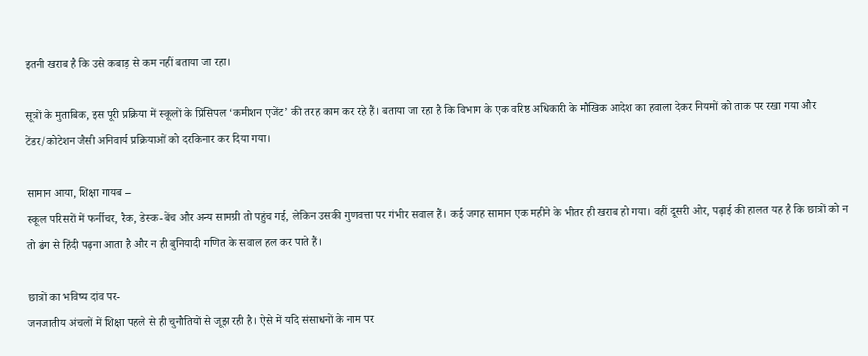इतनी खराब है कि उसे कबाड़ से कम नहीं बताया जा रहा।

सूत्रों के मुताबिक, इस पूरी प्रक्रिया में स्कूलों के प्रिंसिपल ‘कमीशन एजेंट’ की तरह काम कर रहे हैं। बताया जा रहा है कि विभाग के एक वरिष्ठ अधिकारी के मौखिक आदेश का हवाला देकर नियमों को ताक पर रखा गया और टेंडर/कोटेशन जैसी अनिवार्य प्रक्रियाओं को दरकिनार कर दिया गया।

सामान आया, शिक्षा गायब –
स्कूल परिसरों में फर्नीचर, रैक, डेस्क-बेंच और अन्य सामग्री तो पहुंच गई, लेकिन उसकी गुणवत्ता पर गंभीर सवाल हैं। कई जगह सामान एक महीने के भीतर ही खराब हो गया। वहीं दूसरी ओर, पढ़ाई की हालत यह है कि छात्रों को न तो ढंग से हिंदी पढ़ना आता है और न ही बुनियादी गणित के सवाल हल कर पाते हैं।

छात्रों का भविष्य दांव पर-
जनजातीय अंचलों में शिक्षा पहले से ही चुनौतियों से जूझ रही है। ऐसे में यदि संसाधनों के नाम पर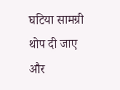घटिया सामग्री थोप दी जाए और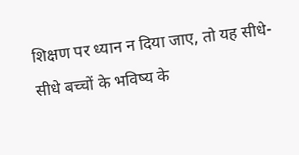शिक्षण पर ध्यान न दिया जाए, तो यह सीधे-सीधे बच्चों के भविष्य के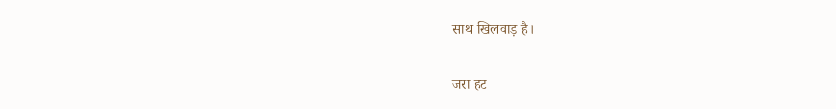साथ खिलवाड़ है।

जरा हट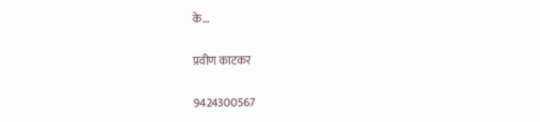के…

प्रवीण काटकर

9424300567